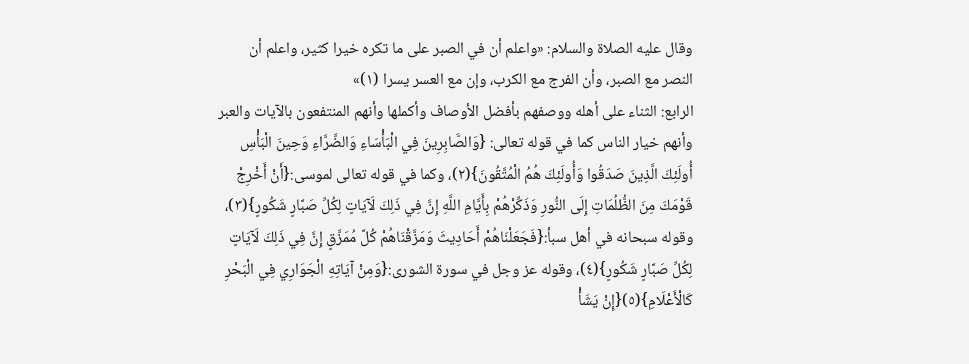وقال عليه الصلاة والسلام: «واعلم أن في الصبر على ما تكره خيرا كثير، واعلم أن النصر مع الصبر، وأن الفرج مع الكرب، وإن مع العسر يسرا (١)»
الرابع: الثناء على أهله ووصفهم بأفضل الأوصاف وأكملها وأنهم المنتفعون بالآيات والعبر وأنهم خيار الناس كما في قوله تعالى: {وَالصَّابِرِينَ فِي الْبَأْسَاءِ وَالضَّرَّاءِ وَحِينَ الْبَأْسِ أُولَئِكَ الَّذِينَ صَدَقُوا وَأُولَئِكَ هُمُ الْمُتَّقُونَ}(٢)، وكما في قوله تعالى لموسى:{أَنْ أَخْرِجْ قَوْمَكَ مِنَ الظُّلُمَاتِ إِلَى النُّورِ وَذَكِّرْهُمْ بِأَيَّامِ اللَّهِ إِنَّ فِي ذَلِكَ لَآيَاتٍ لِكُلِّ صَبَّارٍ شَكُورٍ}(٣)، وقوله سبحانه في أهل سبأ:{فَجَعَلْنَاهُمْ أَحَادِيثَ وَمَزَّقْنَاهُمْ كُلَّ مُمَزَّقٍ إِنَّ فِي ذَلِكَ لَآيَاتٍ لِكُلِّ صَبَّارٍ شَكُورٍ}(٤)، وقوله عز وجل في سورة الشورى:{وَمِنْ آيَاتِهِ الْجَوَارِي فِي الْبَحْرِ كَالْأَعْلَامِ}(٥){إِنْ يَشَأْ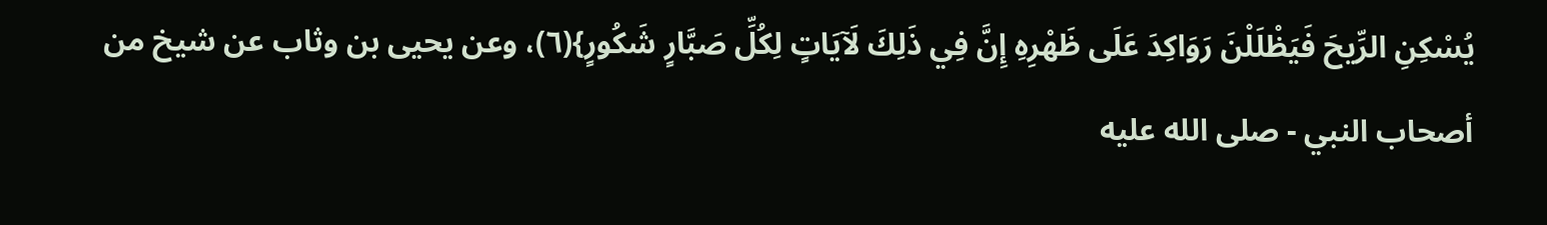يُسْكِنِ الرِّيحَ فَيَظْلَلْنَ رَوَاكِدَ عَلَى ظَهْرِهِ إِنَّ فِي ذَلِكَ لَآيَاتٍ لِكُلِّ صَبَّارٍ شَكُورٍ}(٦)، وعن يحيى بن وثاب عن شيخ من أصحاب النبي - صلى الله عليه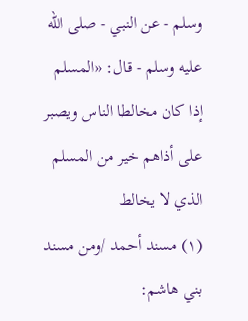وسلم - عن النبي - صلى الله عليه وسلم - قال: «المسلم إذا كان مخالطا الناس ويصبر على أذاهم خير من المسلم الذي لا يخالط
(١) مسند أحمد /ومن مسند بني هاشم: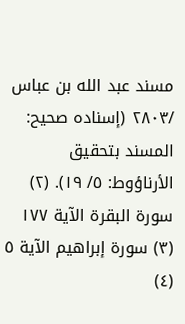مسند عبد الله بن عباس /٢٨٠٣ (إسناده صحيح: المسند بتحقيق الأرناؤوط: ٥/ ١٩). (٢) سورة البقرة الآية ١٧٧ (٣) سورة إبراهيم الآية ٥ (٤)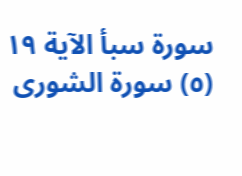سورة سبأ الآية ١٩ (٥) سورة الشورى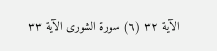الآية ٣٢ (٦) سورة الشورى الآية ٣٣